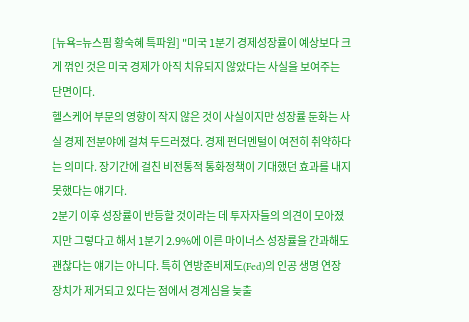[뉴욕=뉴스핌 황숙혜 특파원] "미국 1분기 경제성장률이 예상보다 크게 꺾인 것은 미국 경제가 아직 치유되지 않았다는 사실을 보여주는 단면이다.
헬스케어 부문의 영향이 작지 않은 것이 사실이지만 성장률 둔화는 사실 경제 전분야에 걸쳐 두드러졌다. 경제 펀더멘털이 여전히 취약하다는 의미다. 장기간에 걸친 비전통적 통화정책이 기대했던 효과를 내지 못했다는 얘기다.
2분기 이후 성장률이 반등할 것이라는 데 투자자들의 의견이 모아졌지만 그렇다고 해서 1분기 2.9%에 이른 마이너스 성장률을 간과해도 괜찮다는 얘기는 아니다. 특히 연방준비제도(Fed)의 인공 생명 연장 장치가 제거되고 있다는 점에서 경계심을 늦출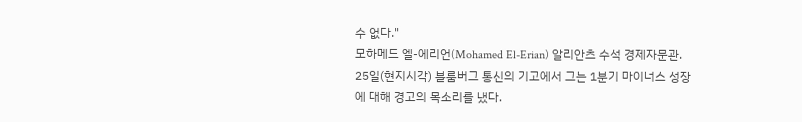수 없다."
모하메드 엘-에리언(Mohamed El-Erian) 알리안츠 수석 경제자문관. 25일(현지시각) 블룸버그 통신의 기고에서 그는 1분기 마이너스 성장에 대해 경고의 목소리를 냈다.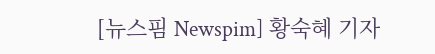[뉴스핌 Newspim] 황숙혜 기자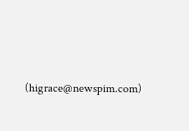(higrace@newspim.com)